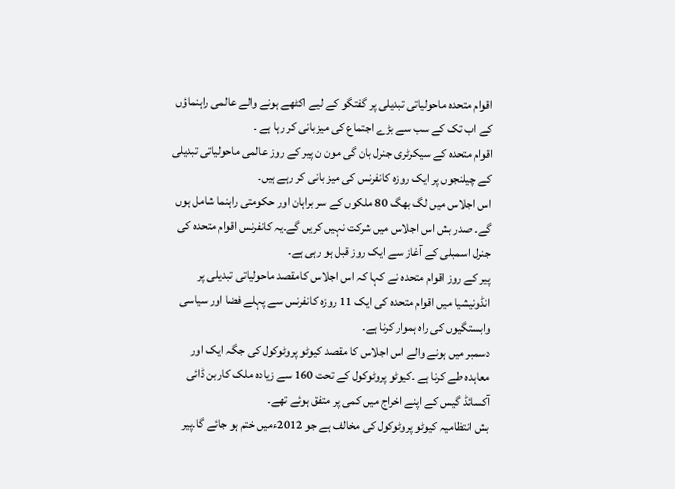اقوام متحدہ ماحولیاتی تبدیلی پر گفتگو کے لیے اکٹھے ہونے والے عالمی راہنماؤں کے اب تک کے سب سے بڑے اجتماع کی میزبانی کر رہا ہے ۔
اقوام متحدہ کے سیکرٹری جنرل بان گی مون ن پیر کے روز عالمی ماحولیاتی تبدیلی کے چیلنجوں پر ایک روزہ کانفرنس کی میز بانی کر رہے ہیں۔
اس اجلاس میں لگ بھگ 80 ملکوں کے سر براہان اور حکومتی راہنما شامل ہوں گے۔ صدر بش اس اجلاس میں شرکت نہیں کریں گے۔یہ کانفرنس اقوام متحدہ کی جنرل اسمبلی کے آغاز سے ایک روز قبل ہو رہی ہے۔
پیر کے روز اقوام متحدہ نے کہا کہ اس اجلاس کامقصد ماحولیاتی تبدیلی پر انڈونیشیا میں اقوام متحدہ کی ایک 11 روزہ کانفرنس سے پہلے فضا اور سیاسی وابستگیوں کی راہ ہموار کرنا ہے۔
دسمبر میں ہونے والے اس اجلاس کا مقصد کیوٹو پروٹوکول کی جگہ ایک اور معاہدہ طے کرنا ہے ۔کیوٹو پروٹوکول کے تحت 160 سے زیادہ ملک کاربن ڈائی آکسائڈ گیس کے اپنے اخراج میں کمی پر متفق ہوئے تھے۔
بش انتظامیہ کیوٹو پروٹوکول کی مخالف ہے جو 2012ءمیں ختم ہو جائے گا۔پیر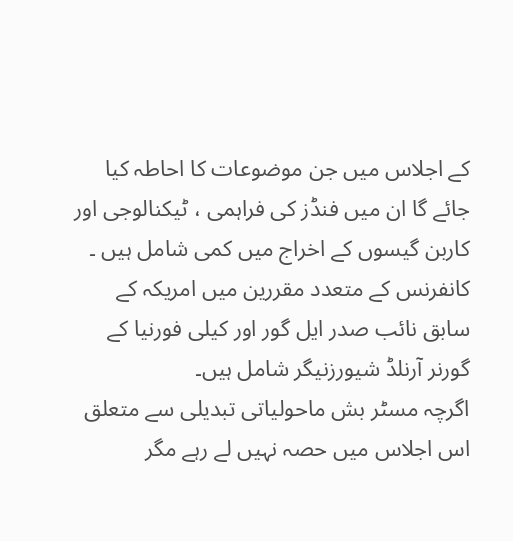کے اجلاس میں جن موضوعات کا احاطہ کیا جائے گا ان میں فنڈز کی فراہمی ، ٹیکنالوجی اور کاربن گیسوں کے اخراج میں کمی شامل ہیں ۔
کانفرنس کے متعدد مقررین میں امریکہ کے سابق نائب صدر ایل گور اور کیلی فورنیا کے گورنر آرنلڈ شیورزنیگر شامل ہیں۔
اگرچہ مسٹر بش ماحولیاتی تبدیلی سے متعلق اس اجلاس میں حصہ نہیں لے رہے مگر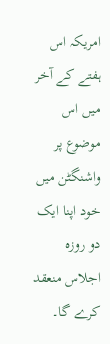امریکہ اس ہفتے کے آخر میں اس موضوع پر واشنگٹن میں خود اپنا ایک دو روزہ اجلاس منعقد کرے گا۔